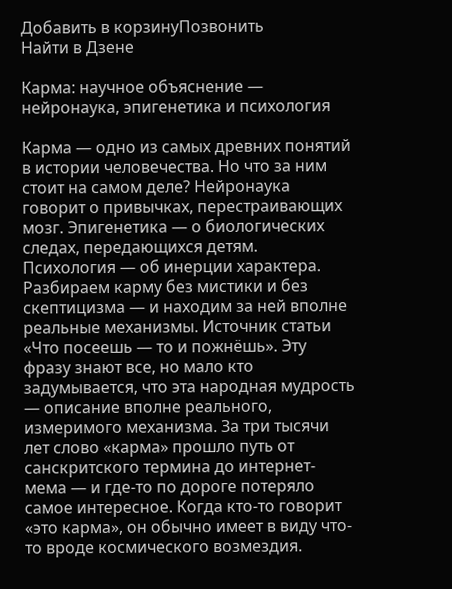Добавить в корзинуПозвонить
Найти в Дзене

Карма: научное объяснение — нейронаука, эпигенетика и психология

Карма — одно из самых древних понятий в истории человечества. Но что за ним стоит на самом деле? Нейронаука говорит о привычках, перестраивающих мозг. Эпигенетика — о биологических следах, передающихся детям. Психология — об инерции характера. Разбираем карму без мистики и без скептицизма — и находим за ней вполне реальные механизмы. Источник статьи «Что посеешь — то и пожнёшь». Эту фразу знают все, но мало кто задумывается, что эта народная мудрость — описание вполне реального, измеримого механизма. За три тысячи лет слово «карма» прошло путь от санскритского термина до интернет-мема — и где-то по дороге потеряло самое интересное. Когда кто-то говорит «это карма», он обычно имеет в виду что-то вроде космического возмездия.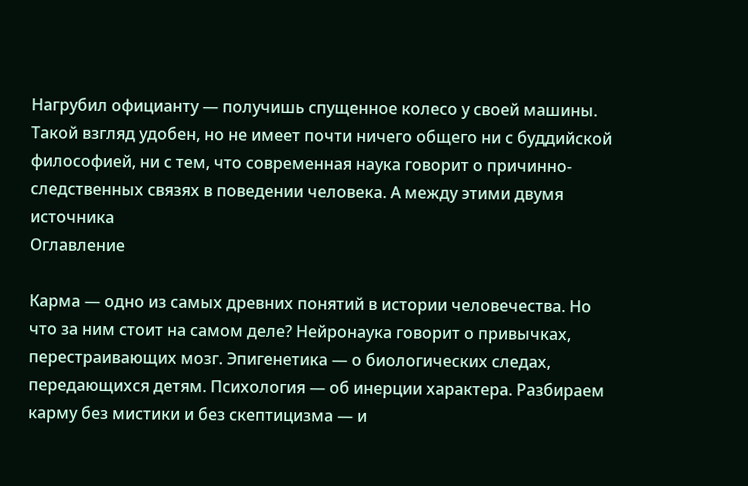Нагрубил официанту — получишь спущенное колесо у своей машины. Такой взгляд удобен, но не имеет почти ничего общего ни с буддийской философией, ни с тем, что современная наука говорит о причинно-следственных связях в поведении человека. А между этими двумя источника
Оглавление

Карма — одно из самых древних понятий в истории человечества. Но что за ним стоит на самом деле? Нейронаука говорит о привычках, перестраивающих мозг. Эпигенетика — о биологических следах, передающихся детям. Психология — об инерции характера. Разбираем карму без мистики и без скептицизма — и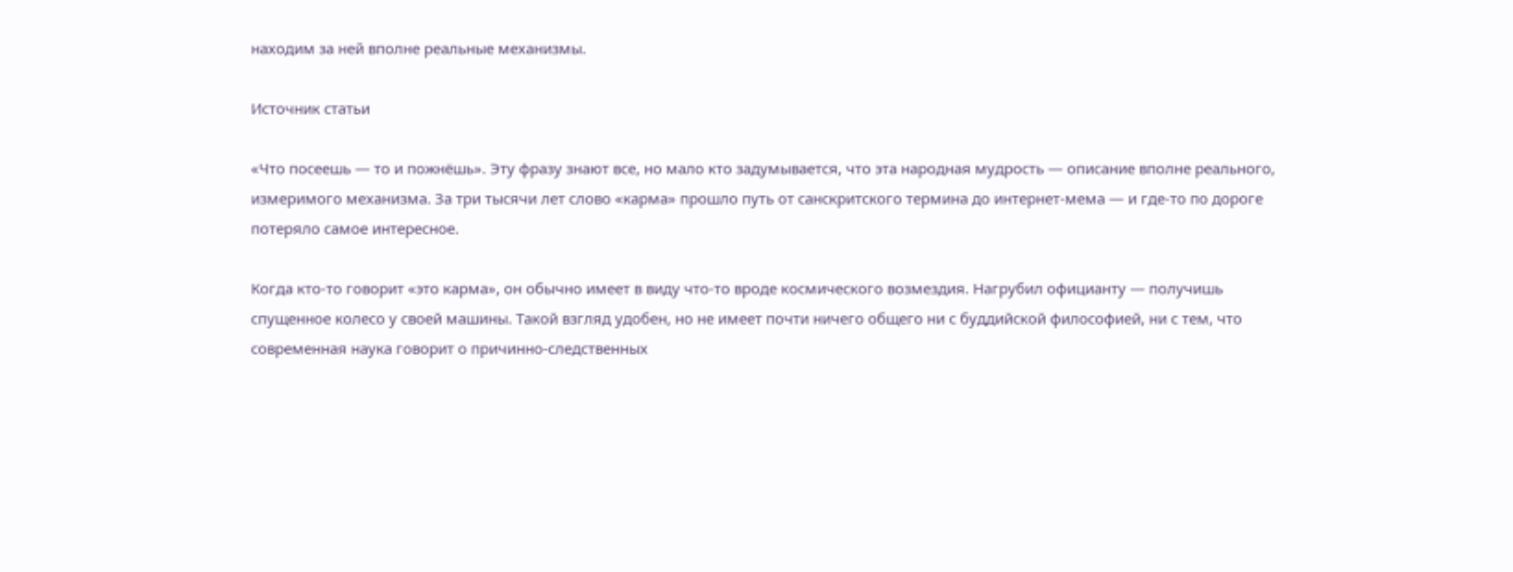находим за ней вполне реальные механизмы.

Источник статьи

«Что посеешь — то и пожнёшь». Эту фразу знают все, но мало кто задумывается, что эта народная мудрость — описание вполне реального, измеримого механизма. За три тысячи лет слово «карма» прошло путь от санскритского термина до интернет-мема — и где-то по дороге потеряло самое интересное.

Когда кто-то говорит «это карма», он обычно имеет в виду что-то вроде космического возмездия. Нагрубил официанту — получишь спущенное колесо у своей машины. Такой взгляд удобен, но не имеет почти ничего общего ни с буддийской философией, ни с тем, что современная наука говорит о причинно-следственных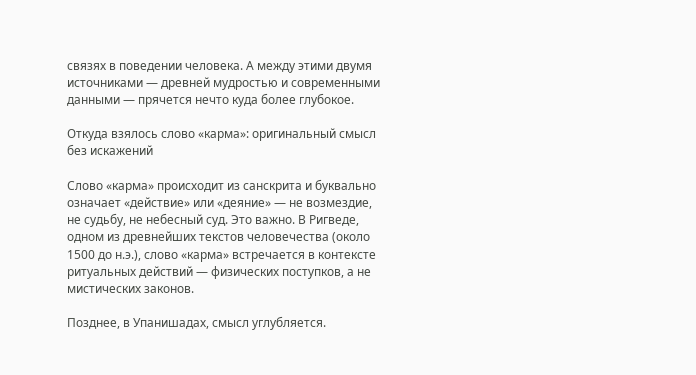связях в поведении человека. А между этими двумя источниками — древней мудростью и современными данными — прячется нечто куда более глубокое.

Откуда взялось слово «карма»: оригинальный смысл без искажений

Слово «карма» происходит из санскрита и буквально означает «действие» или «деяние» — не возмездие, не судьбу, не небесный суд. Это важно. В Ригведе, одном из древнейших текстов человечества (около 1500 до н.э.), слово «карма» встречается в контексте ритуальных действий — физических поступков, а не мистических законов.

Позднее, в Упанишадах, смысл углубляется.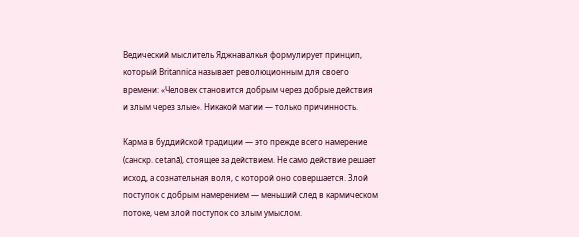Ведический мыслитель Яджнавалкья формулирует принцип, который Britannica называет революционным для своего времени: «Человек становится добрым через добрые действия и злым через злые». Никакой магии — только причинность.

Карма в буддийской традиции — это прежде всего намерение (санскр. cetanā), стоящее за действием. Не само действие решает исход, а сознательная воля, с которой оно совершается. Злой поступок с добрым намерением — меньший след в кармическом потоке, чем злой поступок со злым умыслом.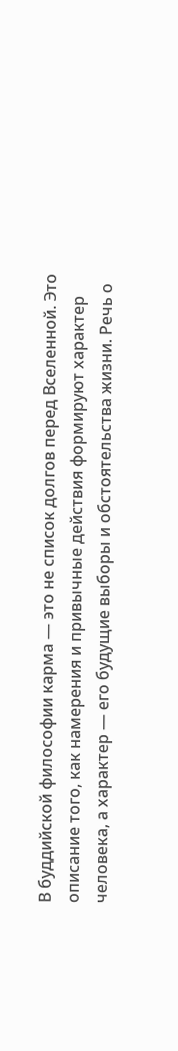В буддийской философии карма — это не список долгов перед Вселенной. Это описание того, как намерения и привычные действия формируют характер человека, а характер — его будущие выборы и обстоятельства жизни. Речь о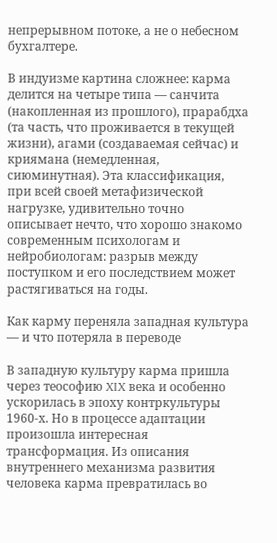непрерывном потоке, а не о небесном бухгалтере.

В индуизме картина сложнее: карма делится на четыре типа — санчита (накопленная из прошлого), прарабдха (та часть, что проживается в текущей жизни), агами (создаваемая сейчас) и крияманa (немедленная, сиюминутная). Эта классификация, при всей своей метафизической нагрузке, удивительно точно описывает нечто, что хорошо знакомо современным психологам и нейробиологам: разрыв между поступком и его последствием может растягиваться на годы.

Как карму переняла западная культура — и что потеряла в переводе

В западную культуру карма пришла через теософию XIX века и особенно ускорилась в эпоху контркультуры 1960-х. Но в процессе адаптации произошла интересная трансформация. Из описания внутреннего механизма развития человека карма превратилась во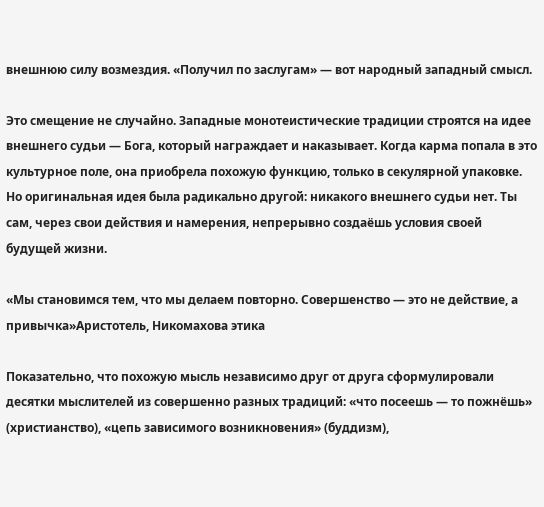внешнюю силу возмездия. «Получил по заслугам» — вот народный западный смысл.

Это смещение не случайно. Западные монотеистические традиции строятся на идее внешнего судьи — Бога, который награждает и наказывает. Когда карма попала в это культурное поле, она приобрела похожую функцию, только в секулярной упаковке. Но оригинальная идея была радикально другой: никакого внешнего судьи нет. Ты сам, через свои действия и намерения, непрерывно создаёшь условия своей будущей жизни.

«Мы становимся тем, что мы делаем повторно. Совершенство — это не действие, а привычка»Аристотель, Никомахова этика

Показательно, что похожую мысль независимо друг от друга сформулировали десятки мыслителей из совершенно разных традиций: «что посеешь — то пожнёшь» (христианство), «цепь зависимого возникновения» (буддизм),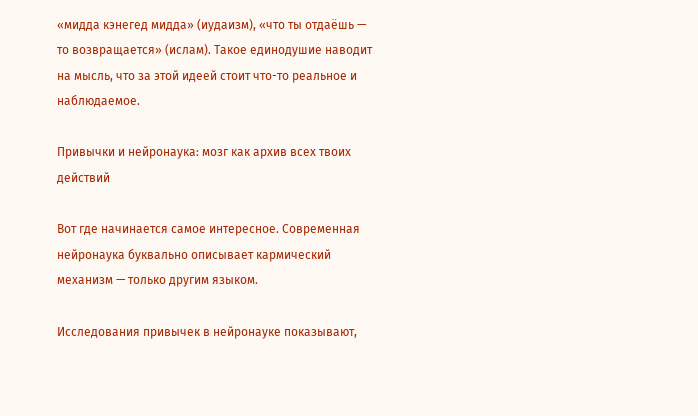«мидда кэнегед мидда» (иудаизм), «что ты отдаёшь — то возвращается» (ислам). Такое единодушие наводит на мысль, что за этой идеей стоит что-то реальное и наблюдаемое.

Привычки и нейронаука: мозг как архив всех твоих действий

Вот где начинается самое интересное. Современная нейронаука буквально описывает кармический механизм — только другим языком.

Исследования привычек в нейронауке показывают,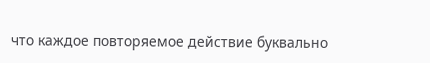что каждое повторяемое действие буквально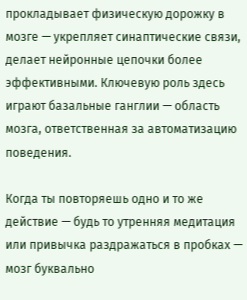прокладывает физическую дорожку в мозге — укрепляет синаптические связи, делает нейронные цепочки более эффективными. Ключевую роль здесь играют базальные ганглии — область мозга, ответственная за автоматизацию поведения.

Когда ты повторяешь одно и то же действие — будь то утренняя медитация или привычка раздражаться в пробках — мозг буквально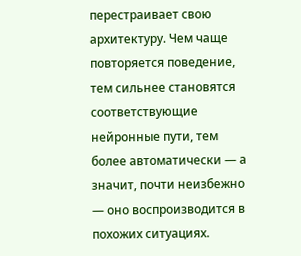перестраивает свою архитектуру. Чем чаще повторяется поведение, тем сильнее становятся соответствующие нейронные пути, тем более автоматически — а значит, почти неизбежно — оно воспроизводится в похожих ситуациях.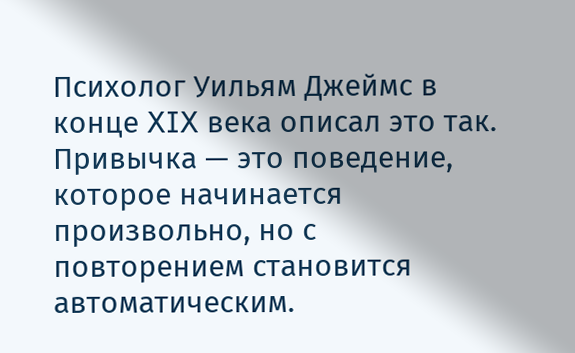Психолог Уильям Джеймс в конце XIX века описал это так. Привычка — это поведение, которое начинается произвольно, но с повторением становится автоматическим.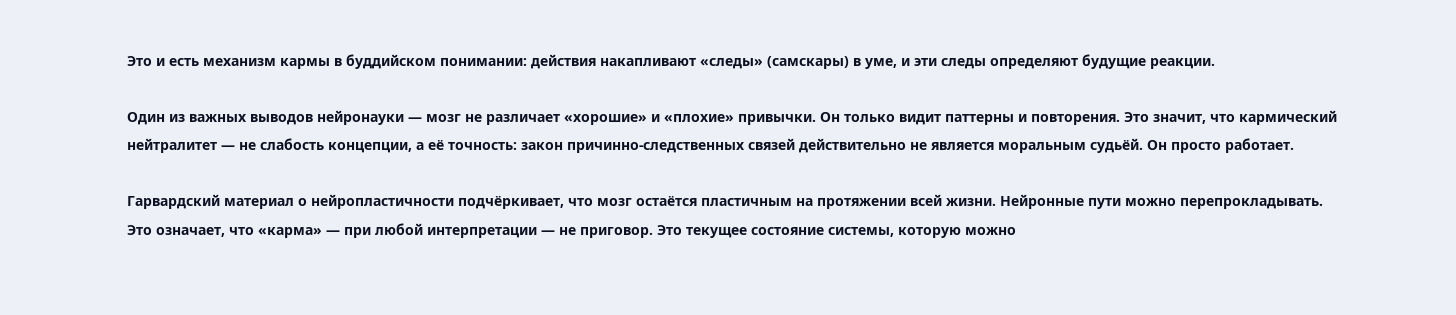Это и есть механизм кармы в буддийском понимании: действия накапливают «следы» (самскары) в уме, и эти следы определяют будущие реакции.

Один из важных выводов нейронауки — мозг не различает «хорошие» и «плохие» привычки. Он только видит паттерны и повторения. Это значит, что кармический нейтралитет — не слабость концепции, а её точность: закон причинно-следственных связей действительно не является моральным судьёй. Он просто работает.

Гарвардский материал о нейропластичности подчёркивает, что мозг остаётся пластичным на протяжении всей жизни. Нейронные пути можно перепрокладывать. Это означает, что «карма» — при любой интерпретации — не приговор. Это текущее состояние системы, которую можно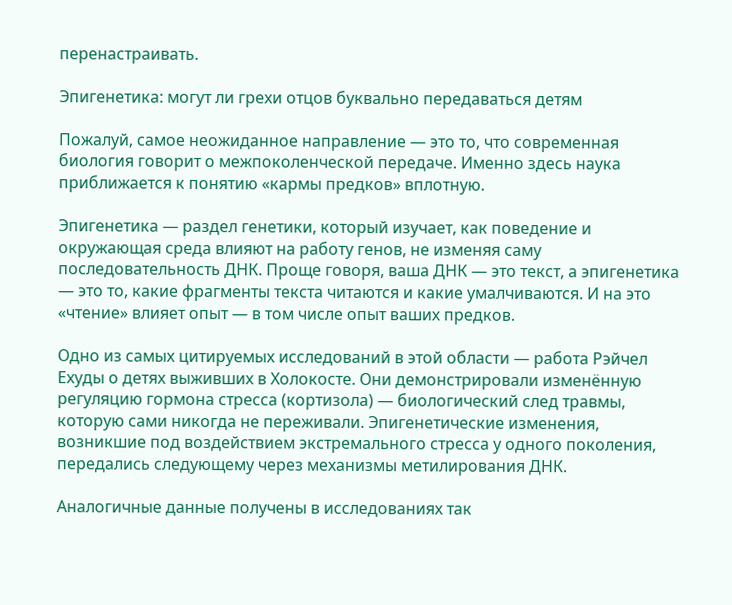перенастраивать.

Эпигенетика: могут ли грехи отцов буквально передаваться детям

Пожалуй, самое неожиданное направление — это то, что современная биология говорит о межпоколенческой передаче. Именно здесь наука приближается к понятию «кармы предков» вплотную.

Эпигенетика — раздел генетики, который изучает, как поведение и окружающая среда влияют на работу генов, не изменяя саму последовательность ДНК. Проще говоря, ваша ДНК — это текст, а эпигенетика — это то, какие фрагменты текста читаются и какие умалчиваются. И на это «чтение» влияет опыт — в том числе опыт ваших предков.

Одно из самых цитируемых исследований в этой области — работа Рэйчел Ехуды о детях выживших в Холокосте. Они демонстрировали изменённую регуляцию гормона стресса (кортизола) — биологический след травмы, которую сами никогда не переживали. Эпигенетические изменения, возникшие под воздействием экстремального стресса у одного поколения, передались следующему через механизмы метилирования ДНК.

Аналогичные данные получены в исследованиях так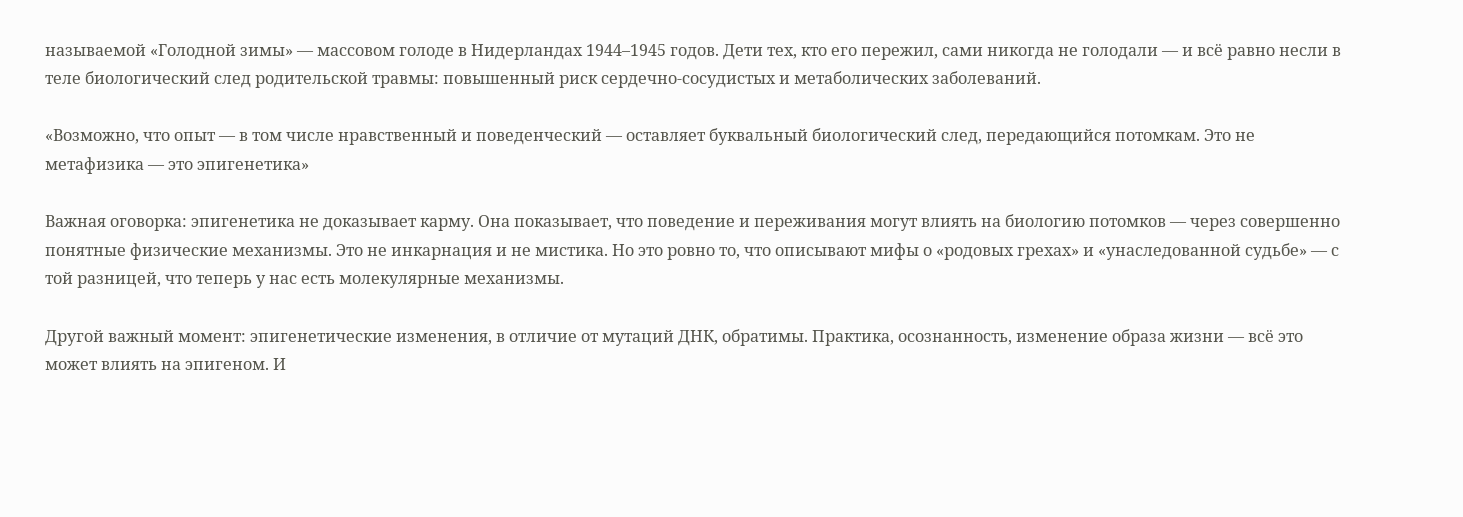называемой «Голодной зимы» — массовом голоде в Нидерландах 1944–1945 годов. Дети тех, кто его пережил, сами никогда не голодали — и всё равно несли в теле биологический след родительской травмы: повышенный риск сердечно-сосудистых и метаболических заболеваний.

«Возможно, что опыт — в том числе нравственный и поведенческий — оставляет буквальный биологический след, передающийся потомкам. Это не метафизика — это эпигенетика»

Важная оговорка: эпигенетика не доказывает карму. Она показывает, что поведение и переживания могут влиять на биологию потомков — через совершенно понятные физические механизмы. Это не инкарнация и не мистика. Но это ровно то, что описывают мифы о «родовых грехах» и «унаследованной судьбе» — с той разницей, что теперь у нас есть молекулярные механизмы.

Другой важный момент: эпигенетические изменения, в отличие от мутаций ДНК, обратимы. Практика, осознанность, изменение образа жизни — всё это может влиять на эпигеном. И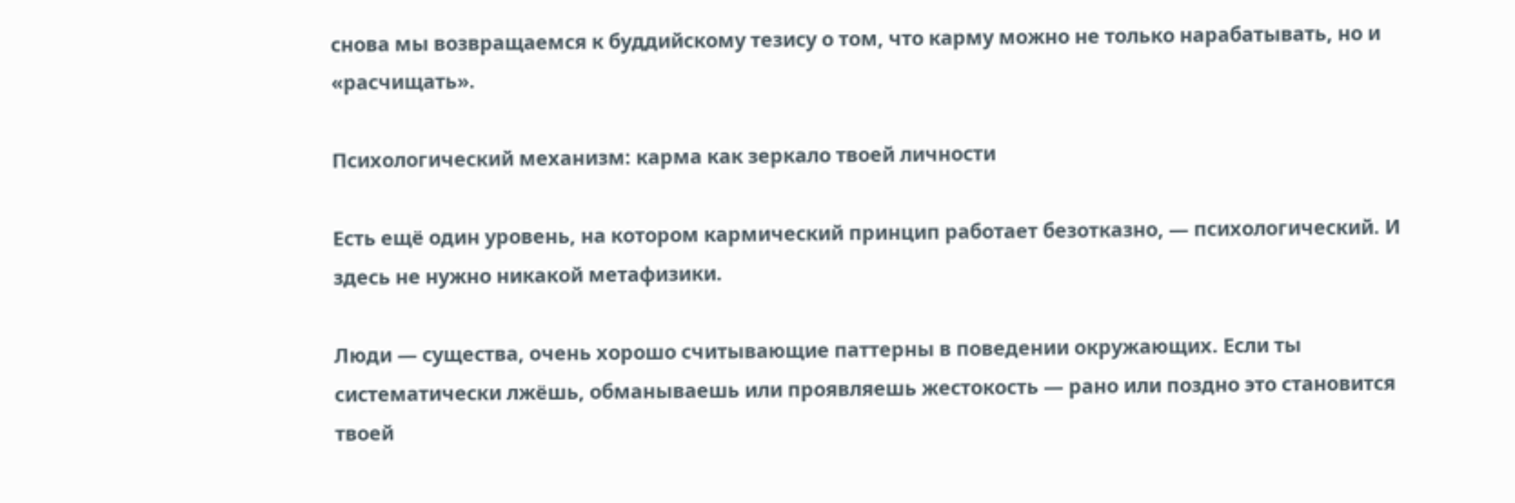снова мы возвращаемся к буддийскому тезису о том, что карму можно не только нарабатывать, но и «расчищать».

Психологический механизм: карма как зеркало твоей личности

Есть ещё один уровень, на котором кармический принцип работает безотказно, — психологический. И здесь не нужно никакой метафизики.

Люди — существа, очень хорошо считывающие паттерны в поведении окружающих. Если ты систематически лжёшь, обманываешь или проявляешь жестокость — рано или поздно это становится твоей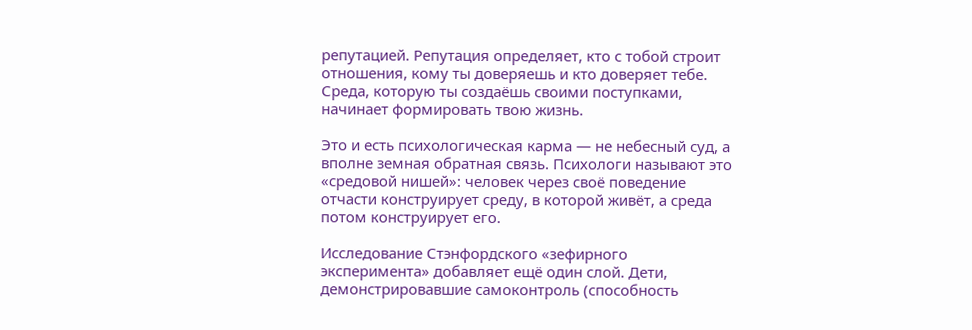репутацией. Репутация определяет, кто с тобой строит отношения, кому ты доверяешь и кто доверяет тебе. Среда, которую ты создаёшь своими поступками, начинает формировать твою жизнь.

Это и есть психологическая карма — не небесный суд, а вполне земная обратная связь. Психологи называют это «средовой нишей»: человек через своё поведение отчасти конструирует среду, в которой живёт, а среда потом конструирует его.

Исследование Стэнфордского «зефирного эксперимента» добавляет ещё один слой. Дети, демонстрировавшие самоконтроль (способность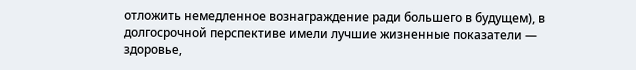отложить немедленное вознаграждение ради большего в будущем), в долгосрочной перспективе имели лучшие жизненные показатели — здоровье,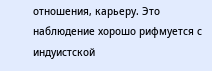отношения, карьеру. Это наблюдение хорошо рифмуется с индуистской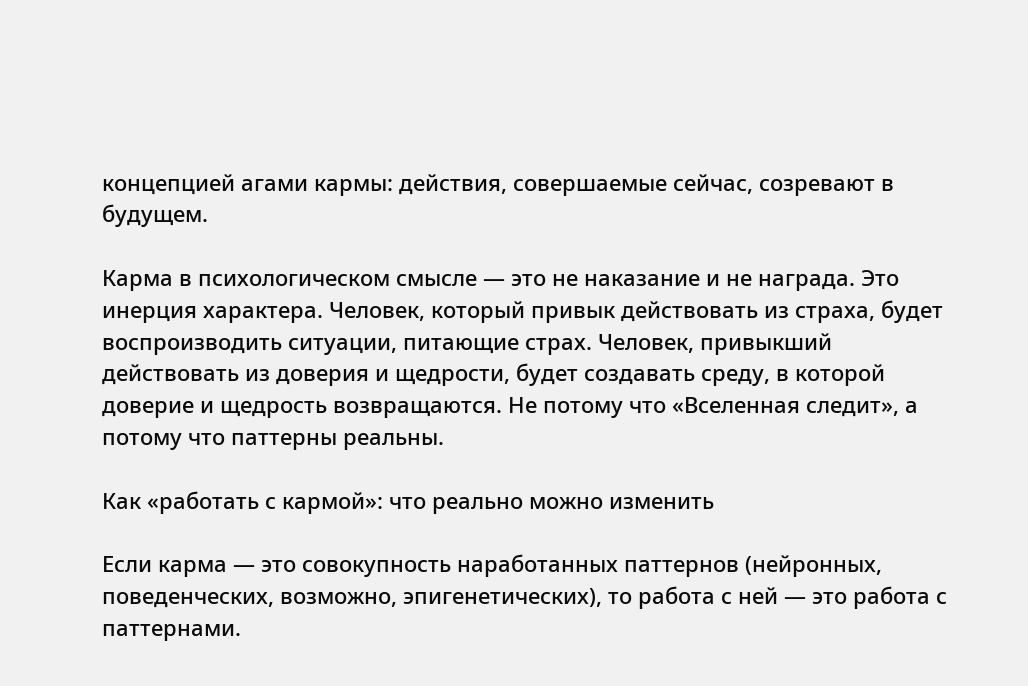концепцией агами кармы: действия, совершаемые сейчас, созревают в будущем.

Карма в психологическом смысле — это не наказание и не награда. Это инерция характера. Человек, который привык действовать из страха, будет воспроизводить ситуации, питающие страх. Человек, привыкший действовать из доверия и щедрости, будет создавать среду, в которой доверие и щедрость возвращаются. Не потому что «Вселенная следит», а потому что паттерны реальны.

Как «работать с кармой»: что реально можно изменить

Если карма — это совокупность наработанных паттернов (нейронных, поведенческих, возможно, эпигенетических), то работа с ней — это работа с паттернами.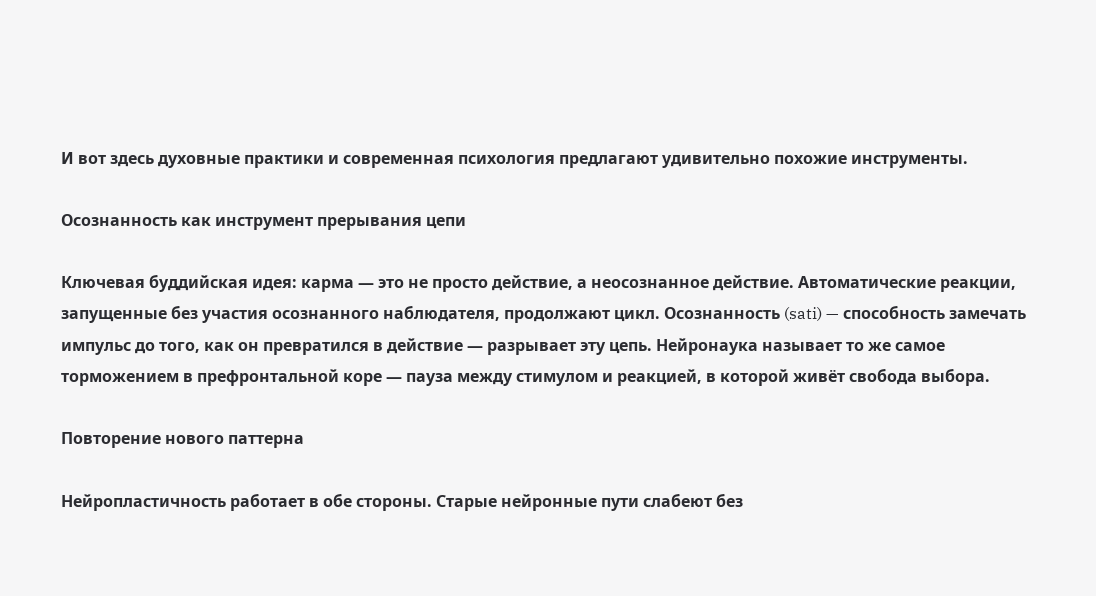И вот здесь духовные практики и современная психология предлагают удивительно похожие инструменты.

Осознанность как инструмент прерывания цепи

Ключевая буддийская идея: карма — это не просто действие, а неосознанное действие. Автоматические реакции, запущенные без участия осознанного наблюдателя, продолжают цикл. Осознанность (sati) — способность замечать импульс до того, как он превратился в действие — разрывает эту цепь. Нейронаука называет то же самое торможением в префронтальной коре — пауза между стимулом и реакцией, в которой живёт свобода выбора.

Повторение нового паттерна

Нейропластичность работает в обе стороны. Старые нейронные пути слабеют без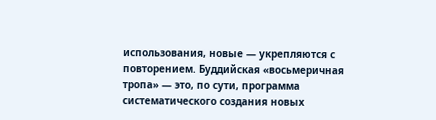использования, новые — укрепляются с повторением. Буддийская «восьмеричная тропа» — это, по сути, программа систематического создания новых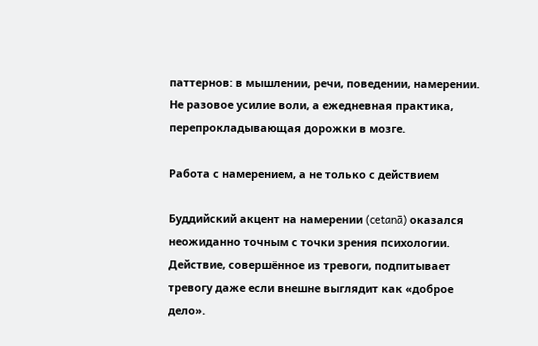паттернов: в мышлении, речи, поведении, намерении. Не разовое усилие воли, а ежедневная практика, перепрокладывающая дорожки в мозге.

Работа с намерением, а не только с действием

Буддийский акцент на намерении (cetanā) оказался неожиданно точным с точки зрения психологии. Действие, совершённое из тревоги, подпитывает тревогу даже если внешне выглядит как «доброе дело».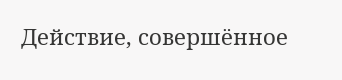Действие, совершённое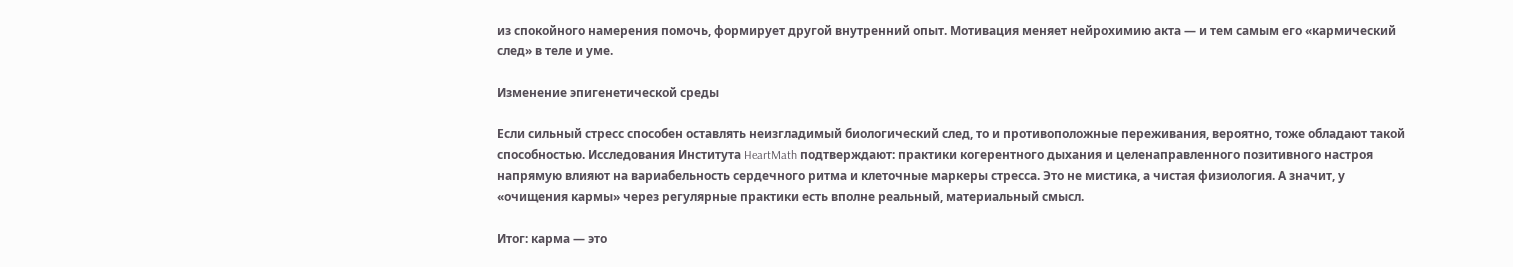из спокойного намерения помочь, формирует другой внутренний опыт. Мотивация меняет нейрохимию акта — и тем самым его «кармический след» в теле и уме.

Изменение эпигенетической среды

Если сильный стресс способен оставлять неизгладимый биологический след, то и противоположные переживания, вероятно, тоже обладают такой способностью. Исследования Института HeartMath подтверждают: практики когерентного дыхания и целенаправленного позитивного настроя напрямую влияют на вариабельность сердечного ритма и клеточные маркеры стресса. Это не мистика, а чистая физиология. А значит, у «очищения кармы» через регулярные практики есть вполне реальный, материальный смысл.

Итог: карма — это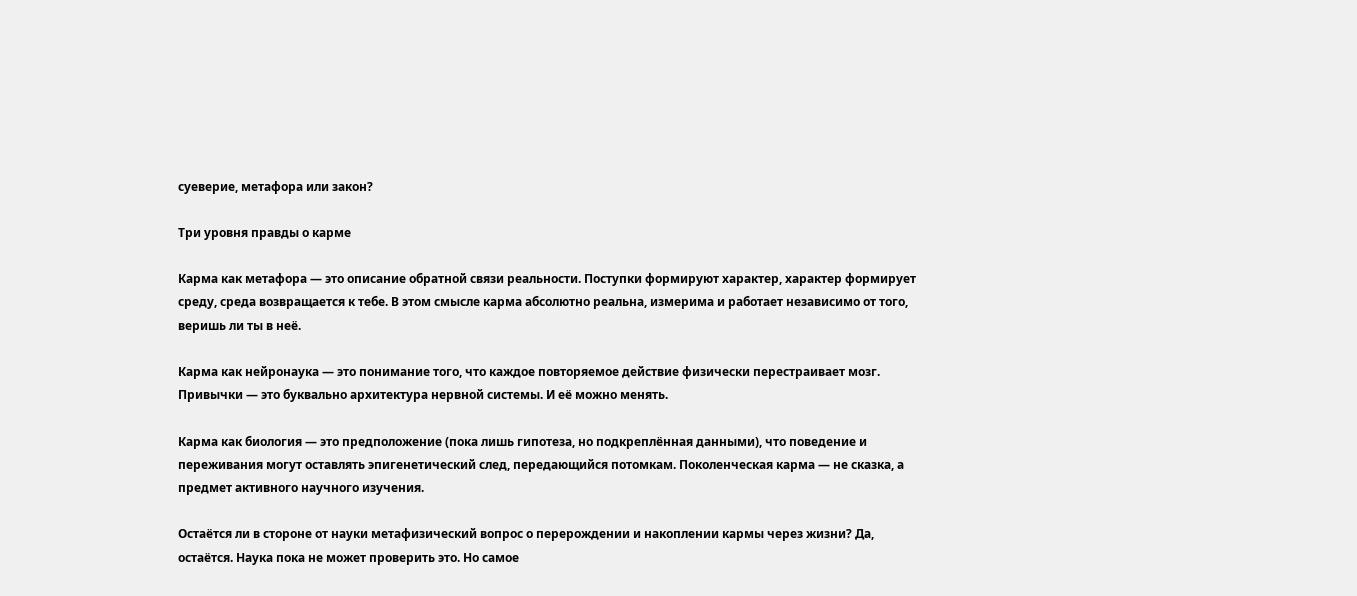суеверие, метафора или закон?

Три уровня правды о карме

Карма как метафора — это описание обратной связи реальности. Поступки формируют характер, характер формирует среду, среда возвращается к тебе. В этом смысле карма абсолютно реальна, измерима и работает независимо от того, веришь ли ты в неё.

Карма как нейронаука — это понимание того, что каждое повторяемое действие физически перестраивает мозг. Привычки — это буквально архитектура нервной системы. И её можно менять.

Карма как биология — это предположение (пока лишь гипотеза, но подкреплённая данными), что поведение и переживания могут оставлять эпигенетический след, передающийся потомкам. Поколенческая карма — не сказка, а предмет активного научного изучения.

Остаётся ли в стороне от науки метафизический вопрос о перерождении и накоплении кармы через жизни? Да, остаётся. Наука пока не может проверить это. Но самое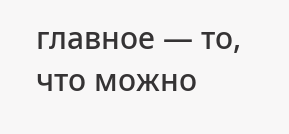главное — то, что можно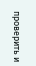проверить и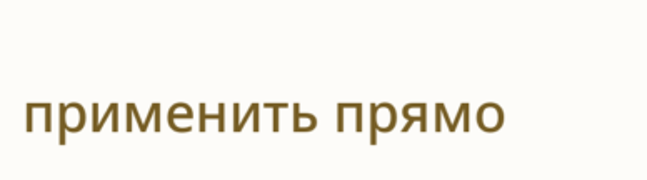применить прямо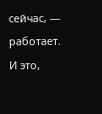сейчас, — работает. И это,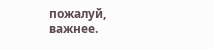пожалуй, важнее.